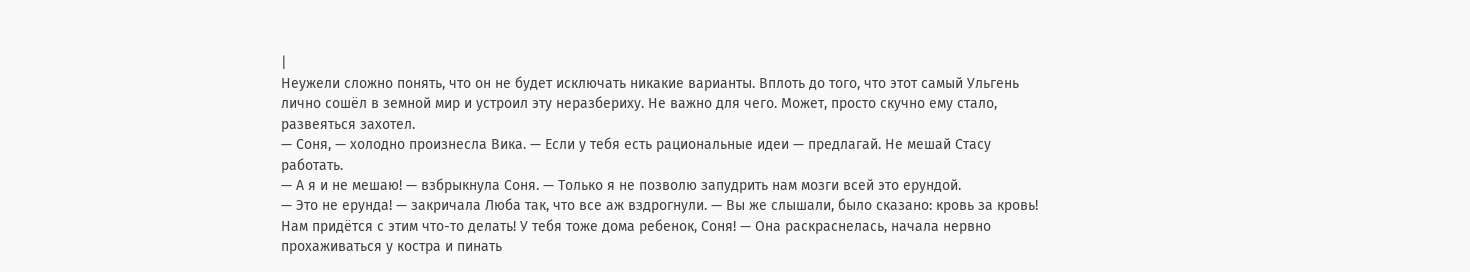|
Неужели сложно понять, что он не будет исключать никакие варианты. Вплоть до того, что этот самый Ульгень лично сошёл в земной мир и устроил эту неразбериху. Не важно для чего. Может, просто скучно ему стало, развеяться захотел.
— Соня, — холодно произнесла Вика. — Если у тебя есть рациональные идеи — предлагай. Не мешай Стасу работать.
— А я и не мешаю! — взбрыкнула Соня. — Только я не позволю запудрить нам мозги всей это ерундой.
— Это не ерунда! — закричала Люба так, что все аж вздрогнули. — Вы же слышали, было сказано: кровь за кровь! Нам придётся с этим что-то делать! У тебя тоже дома ребенок, Соня! — Она раскраснелась, начала нервно прохаживаться у костра и пинать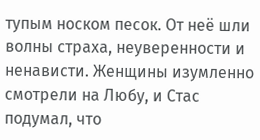тупым носком песок. От неё шли волны страха, неуверенности и ненависти. Женщины изумленно смотрели на Любу, и Стас подумал, что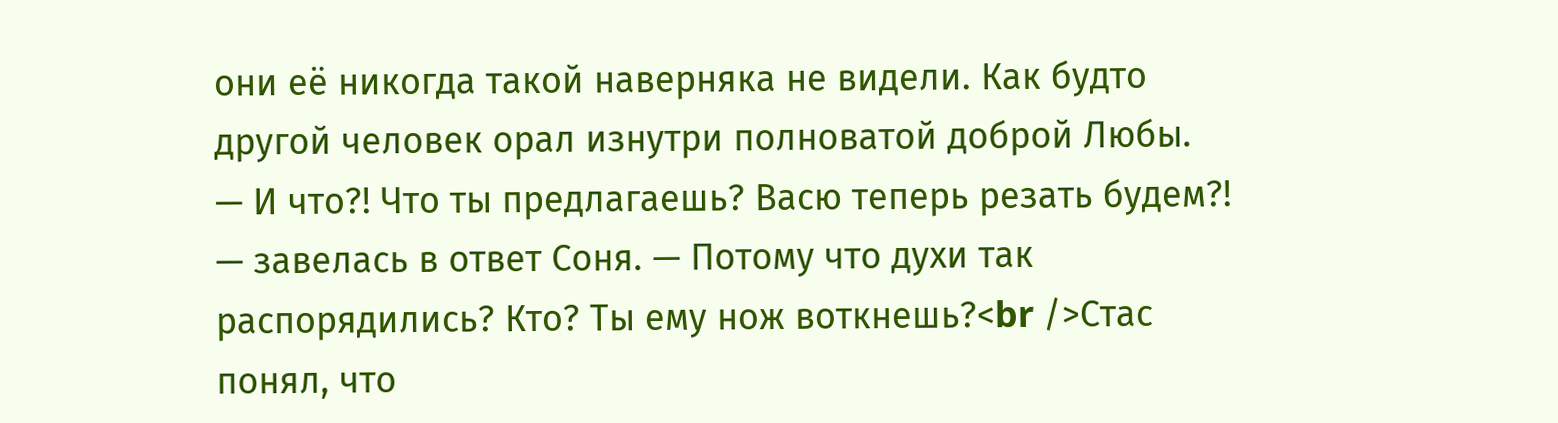они её никогда такой наверняка не видели. Как будто другой человек орал изнутри полноватой доброй Любы.
— И что?! Что ты предлагаешь? Васю теперь резать будем?! — завелась в ответ Соня. — Потому что духи так распорядились? Кто? Ты ему нож воткнешь?<br />Стас понял, что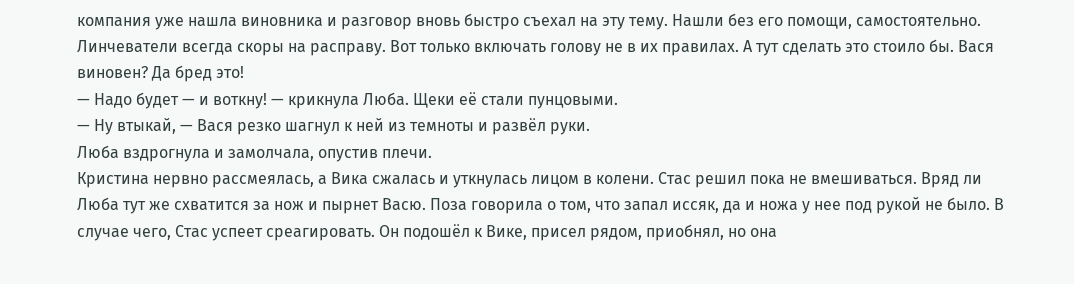компания уже нашла виновника и разговор вновь быстро съехал на эту тему. Нашли без его помощи, самостоятельно. Линчеватели всегда скоры на расправу. Вот только включать голову не в их правилах. А тут сделать это стоило бы. Вася виновен? Да бред это!
— Надо будет — и воткну! — крикнула Люба. Щеки её стали пунцовыми.
— Ну втыкай, — Вася резко шагнул к ней из темноты и развёл руки.
Люба вздрогнула и замолчала, опустив плечи.
Кристина нервно рассмеялась, а Вика сжалась и уткнулась лицом в колени. Стас решил пока не вмешиваться. Вряд ли Люба тут же схватится за нож и пырнет Васю. Поза говорила о том, что запал иссяк, да и ножа у нее под рукой не было. В случае чего, Стас успеет среагировать. Он подошёл к Вике, присел рядом, приобнял, но она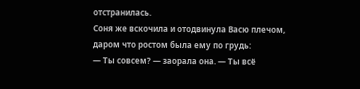отстранилась.
Соня же вскочила и отодвинула Васю плечом, даром что ростом была ему по грудь:
— Ты совсем? — заорала она. — Ты всё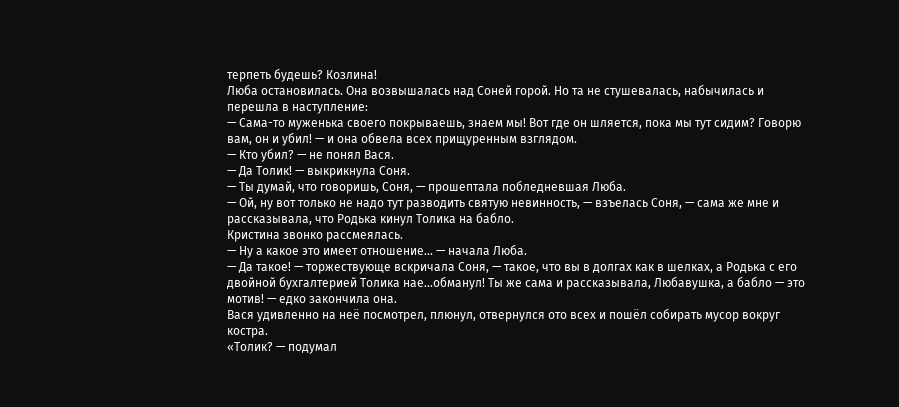терпеть будешь? Козлина!
Люба остановилась. Она возвышалась над Соней горой. Но та не стушевалась, набычилась и перешла в наступление:
— Сама-то муженька своего покрываешь, знаем мы! Вот где он шляется, пока мы тут сидим? Говорю вам, он и убил! — и она обвела всех прищуренным взглядом.
— Кто убил? — не понял Вася.
— Да Толик! — выкрикнула Соня.
— Ты думай, что говоришь, Соня, — прошептала побледневшая Люба.
— Ой, ну вот только не надо тут разводить святую невинность, — взъелась Соня, — сама же мне и рассказывала, что Родька кинул Толика на бабло.
Кристина звонко рассмеялась.
— Ну а какое это имеет отношение... — начала Люба.
— Да такое! — торжествующе вскричала Соня, — такое, что вы в долгах как в шелках, а Родька с его двойной бухгалтерией Толика нае...обманул! Ты же сама и рассказывала, Любавушка, а бабло — это мотив! — едко закончила она.
Вася удивленно на неё посмотрел, плюнул, отвернулся ото всех и пошёл собирать мусор вокруг костра.
«Толик? — подумал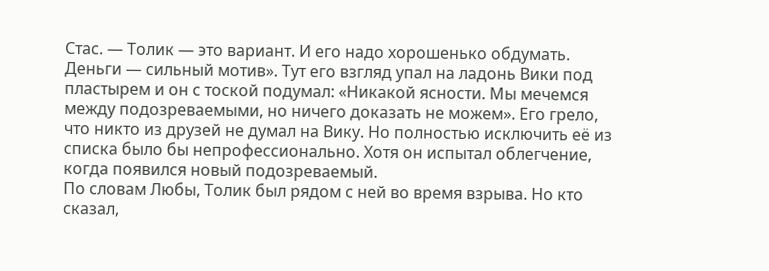Стас. — Толик — это вариант. И его надо хорошенько обдумать. Деньги — сильный мотив». Тут его взгляд упал на ладонь Вики под пластырем и он с тоской подумал: «Никакой ясности. Мы мечемся между подозреваемыми, но ничего доказать не можем». Его грело, что никто из друзей не думал на Вику. Но полностью исключить её из списка было бы непрофессионально. Хотя он испытал облегчение, когда появился новый подозреваемый.
По словам Любы, Толик был рядом с ней во время взрыва. Но кто сказал,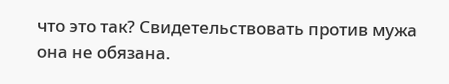что это так? Свидетельствовать против мужа она не обязана.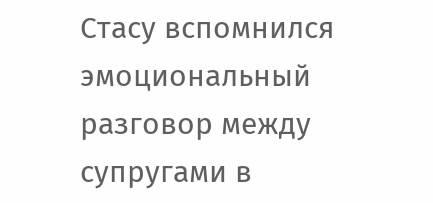Стасу вспомнился эмоциональный разговор между супругами в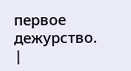первое дежурство. |